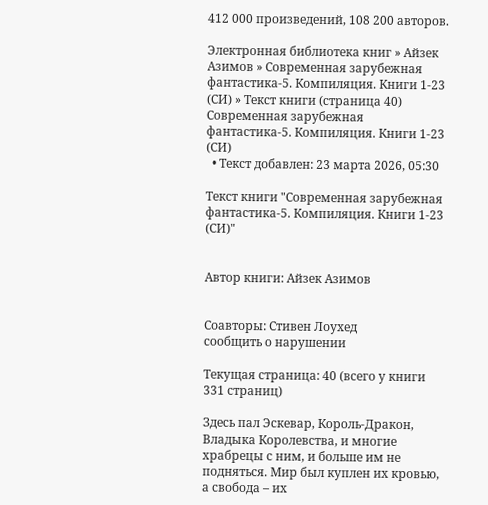412 000 произведений, 108 200 авторов.

Электронная библиотека книг » Айзек Азимов » Современная зарубежная фантастика-5. Компиляция. Книги 1-23 (СИ) » Текст книги (страница 40)
Современная зарубежная фантастика-5. Компиляция. Книги 1-23 (СИ)
  • Текст добавлен: 23 марта 2026, 05:30

Текст книги "Современная зарубежная фантастика-5. Компиляция. Книги 1-23 (СИ)"


Автор книги: Айзек Азимов


Соавторы: Стивен Лоухед
сообщить о нарушении

Текущая страница: 40 (всего у книги 331 страниц)

Здесь пал Эскевар, Король-Дракон, Владыка Королевства, и многие храбрецы с ним, и больше им не подняться. Мир был куплен их кровью, а свобода – их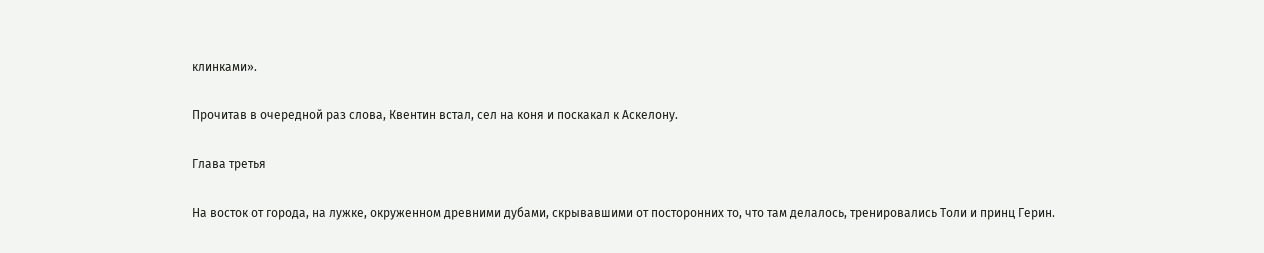клинками».

Прочитав в очередной раз слова, Квентин встал, сел на коня и поскакал к Аскелону.

Глава третья

На восток от города, на лужке, окруженном древними дубами, скрывавшими от посторонних то, что там делалось, тренировались Толи и принц Герин.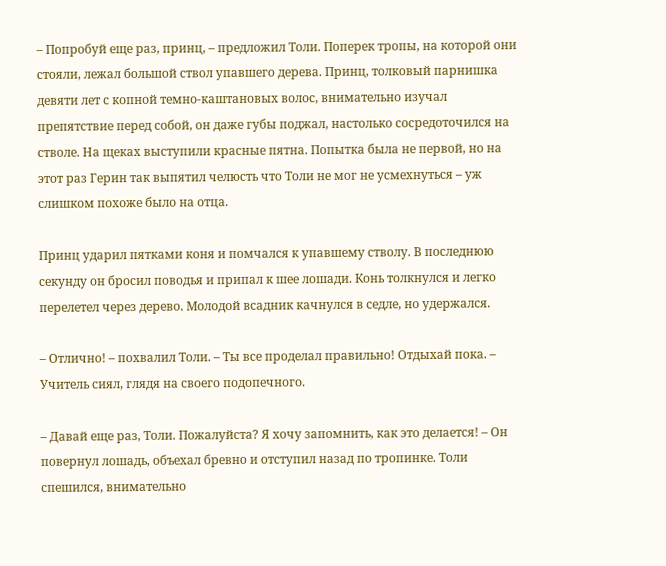– Попробуй еще раз, принц, – предложил Толи. Поперек тропы, на которой они стояли, лежал большой ствол упавшего дерева. Принц, толковый парнишка девяти лет с копной темно-каштановых волос, внимательно изучал препятствие перед собой, он даже губы поджал, настолько сосредоточился на стволе. На щеках выступили красные пятна. Попытка была не первой, но на этот раз Герин так выпятил челюсть что Толи не мог не усмехнуться – уж слишком похоже было на отца.

Принц ударил пятками коня и помчался к упавшему стволу. В последнюю секунду он бросил поводья и припал к шее лошади. Конь толкнулся и легко перелетел через дерево. Молодой всадник качнулся в седле, но удержался.

– Отлично! – похвалил Толи. – Ты все проделал правильно! Отдыхай пока. – Учитель сиял, глядя на своего подопечного.

– Давай еще раз, Толи. Пожалуйста? Я хочу запомнить, как это делается! – Он повернул лошадь, объехал бревно и отступил назад по тропинке. Толи спешился, внимательно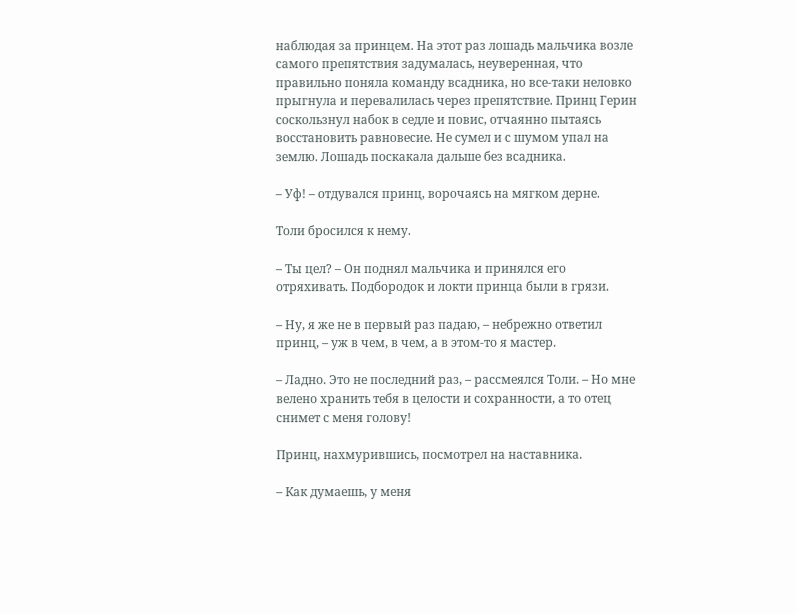наблюдая за принцем. На этот раз лошадь мальчика возле самого препятствия задумалась, неуверенная, что правильно поняла команду всадника, но все-таки неловко прыгнула и перевалилась через препятствие. Принц Герин соскользнул набок в седле и повис, отчаянно пытаясь восстановить равновесие. Не сумел и с шумом упал на землю. Лошадь поскакала дальше без всадника.

– Уф! – отдувался принц, ворочаясь на мягком дерне.

Толи бросился к нему.

– Ты цел? – Он поднял мальчика и принялся его отряхивать. Подбородок и локти принца были в грязи.

– Ну, я же не в первый раз падаю, – небрежно ответил принц, – уж в чем, в чем, а в этом-то я мастер.

– Ладно. Это не последний раз, – рассмеялся Толи. – Но мне велено хранить тебя в целости и сохранности, а то отец снимет с меня голову!

Принц, нахмурившись, посмотрел на наставника.

– Как думаешь, у меня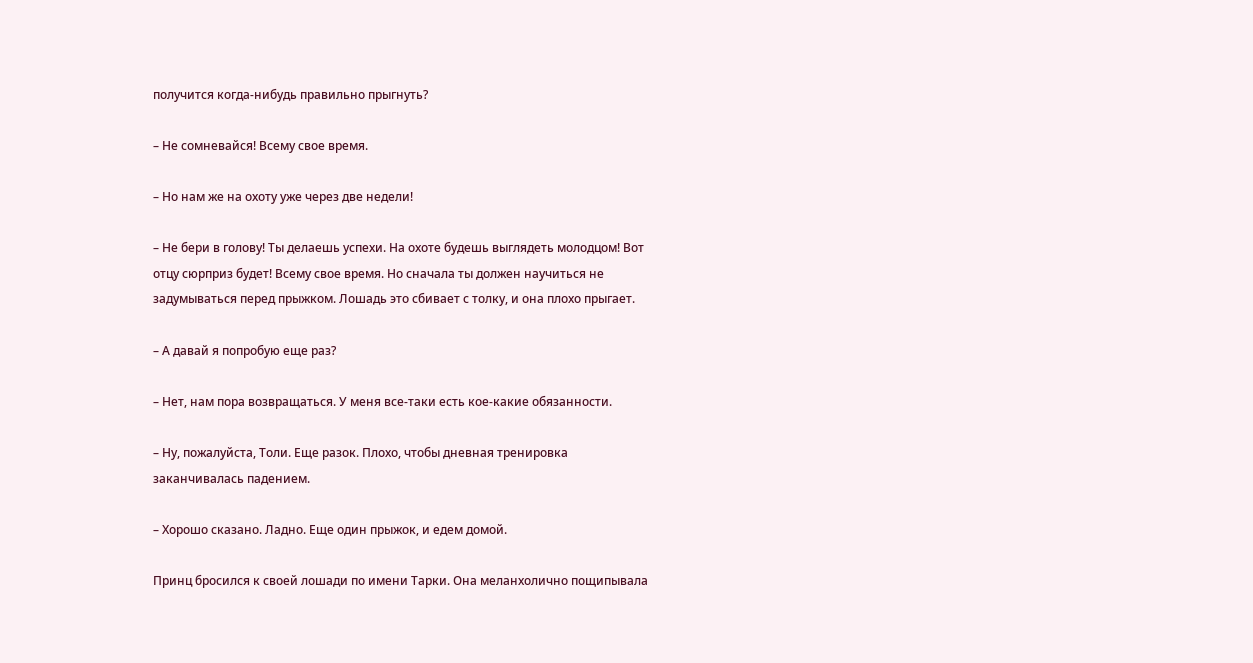получится когда-нибудь правильно прыгнуть?

– Не сомневайся! Всему свое время.

– Но нам же на охоту уже через две недели!

– Не бери в голову! Ты делаешь успехи. На охоте будешь выглядеть молодцом! Вот отцу сюрприз будет! Всему свое время. Но сначала ты должен научиться не задумываться перед прыжком. Лошадь это сбивает с толку, и она плохо прыгает.

– А давай я попробую еще раз?

– Нет, нам пора возвращаться. У меня все-таки есть кое-какие обязанности.

– Ну, пожалуйста, Толи. Еще разок. Плохо, чтобы дневная тренировка заканчивалась падением.

– Хорошо сказано. Ладно. Еще один прыжок, и едем домой.

Принц бросился к своей лошади по имени Тарки. Она меланхолично пощипывала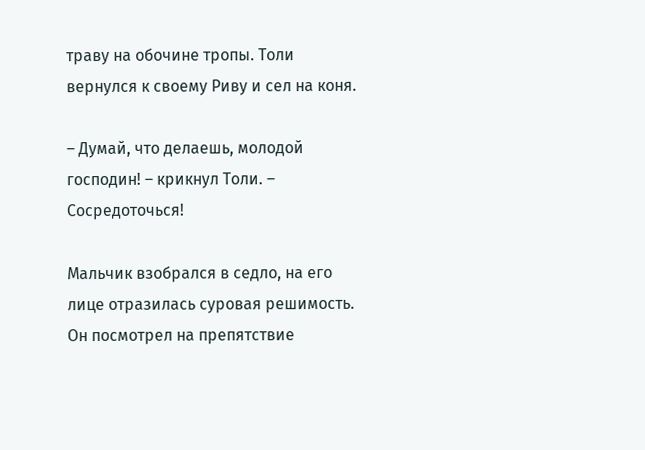траву на обочине тропы. Толи вернулся к своему Риву и сел на коня.

– Думай, что делаешь, молодой господин! – крикнул Толи. – Сосредоточься!

Мальчик взобрался в седло, на его лице отразилась суровая решимость. Он посмотрел на препятствие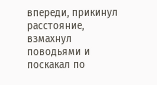впереди, прикинул расстояние, взмахнул поводьями и поскакал по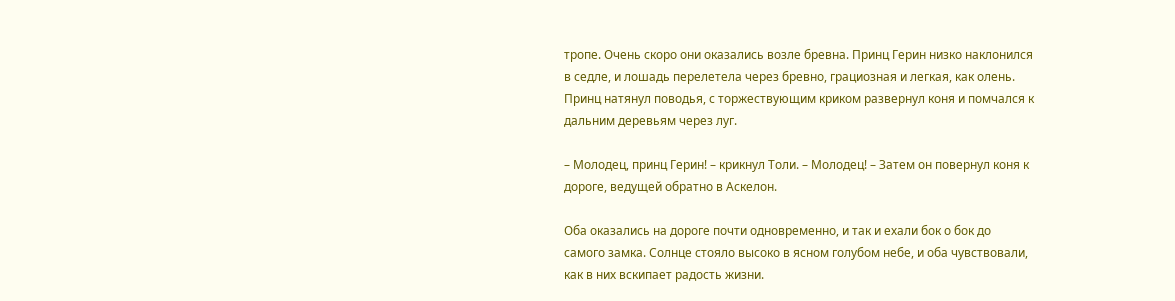тропе. Очень скоро они оказались возле бревна. Принц Герин низко наклонился в седле, и лошадь перелетела через бревно, грациозная и легкая, как олень. Принц натянул поводья, с торжествующим криком развернул коня и помчался к дальним деревьям через луг.

– Молодец, принц Герин! – крикнул Толи. – Молодец! – Затем он повернул коня к дороге, ведущей обратно в Аскелон.

Оба оказались на дороге почти одновременно, и так и ехали бок о бок до самого замка. Солнце стояло высоко в ясном голубом небе, и оба чувствовали, как в них вскипает радость жизни.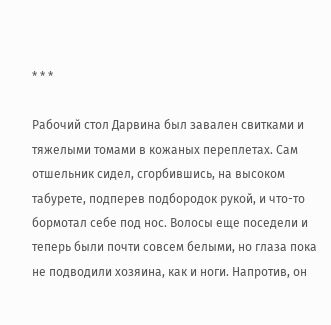* * *

Рабочий стол Дарвина был завален свитками и тяжелыми томами в кожаных переплетах. Сам отшельник сидел, сгорбившись, на высоком табурете, подперев подбородок рукой, и что-то бормотал себе под нос. Волосы еще поседели и теперь были почти совсем белыми, но глаза пока не подводили хозяина, как и ноги. Напротив, он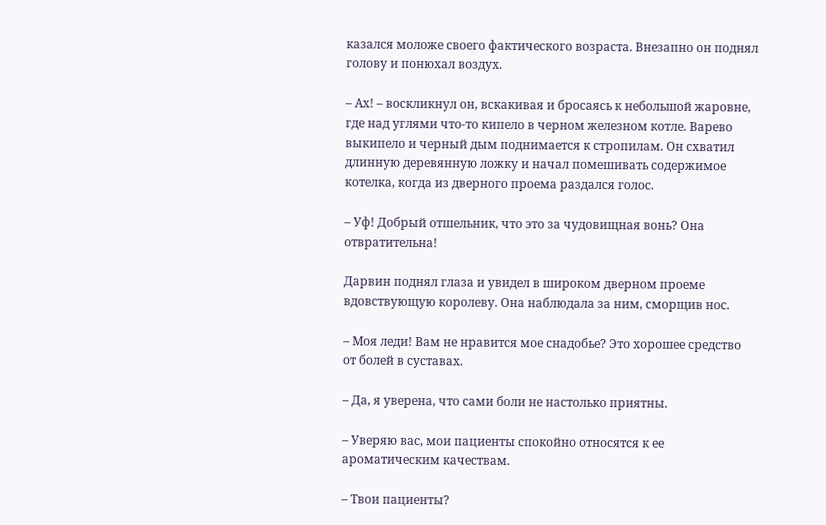казался моложе своего фактического возраста. Внезапно он поднял голову и понюхал воздух.

– Ах! – воскликнул он, вскакивая и бросаясь к небольшой жаровне, где над углями что-то кипело в черном железном котле. Варево выкипело и черный дым поднимается к стропилам. Он схватил длинную деревянную ложку и начал помешивать содержимое котелка, когда из дверного проема раздался голос.

– Уф! Добрый отшельник, что это за чудовищная вонь? Она отвратительна!

Дарвин поднял глаза и увидел в широком дверном проеме вдовствующую королеву. Она наблюдала за ним, сморщив нос.

– Моя леди! Вам не нравится мое снадобье? Это хорошее средство от болей в суставах.

– Да, я уверена, что сами боли не настолько приятны.

– Уверяю вас, мои пациенты спокойно относятся к ее ароматическим качествам.

– Твои пациенты?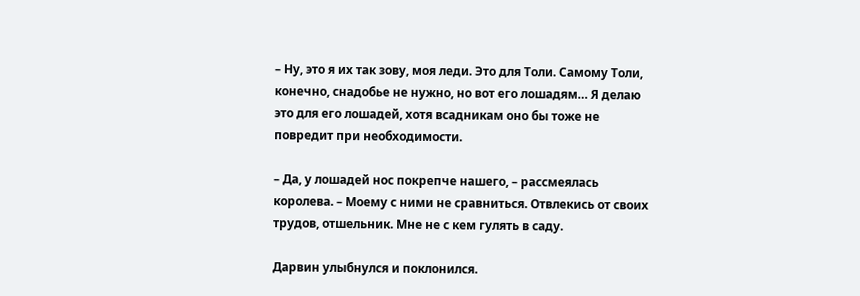– Ну, это я их так зову, моя леди. Это для Толи. Самому Толи, конечно, снадобье не нужно, но вот его лошадям… Я делаю это для его лошадей, хотя всадникам оно бы тоже не повредит при необходимости.

– Да, у лошадей нос покрепче нашего, – рассмеялась королева. – Моему с ними не сравниться. Отвлекись от своих трудов, отшельник. Мне не с кем гулять в саду.

Дарвин улыбнулся и поклонился.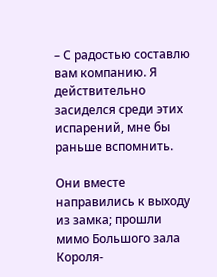– С радостью составлю вам компанию. Я действительно засиделся среди этих испарений, мне бы раньше вспомнить.

Они вместе направились к выходу из замка; прошли мимо Большого зала Короля-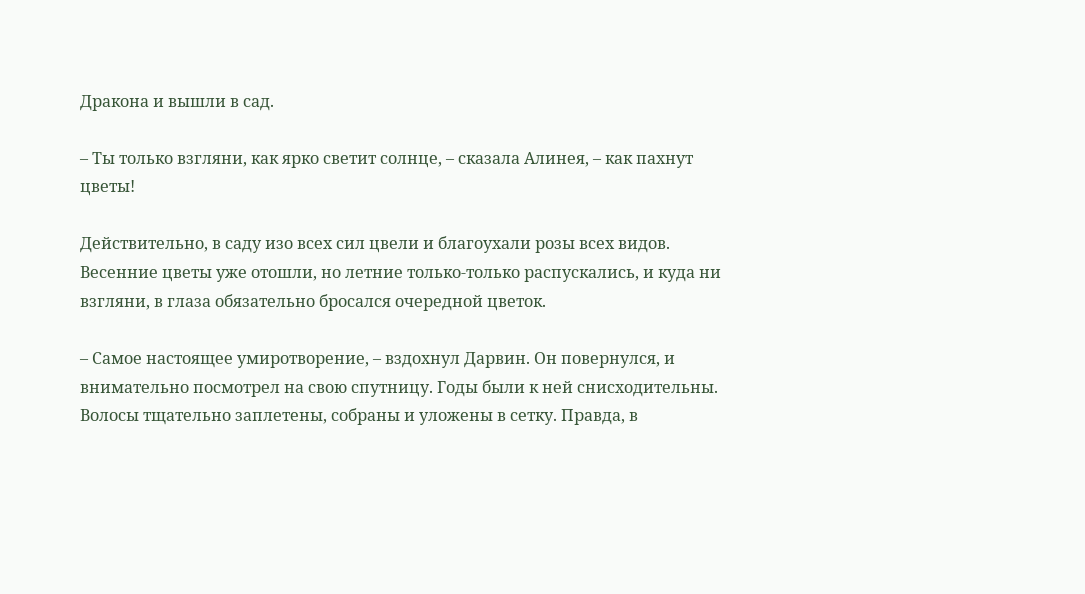Дракона и вышли в сад.

– Ты только взгляни, как ярко светит солнце, – сказала Алинея, – как пахнут цветы!

Действительно, в саду изо всех сил цвели и благоухали розы всех видов. Весенние цветы уже отошли, но летние только-только распускались, и куда ни взгляни, в глаза обязательно бросался очередной цветок.

– Самое настоящее умиротворение, – вздохнул Дарвин. Он повернулся, и внимательно посмотрел на свою спутницу. Годы были к ней снисходительны. Волосы тщательно заплетены, собраны и уложены в сетку. Правда, в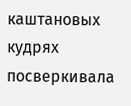каштановых кудрях посверкивала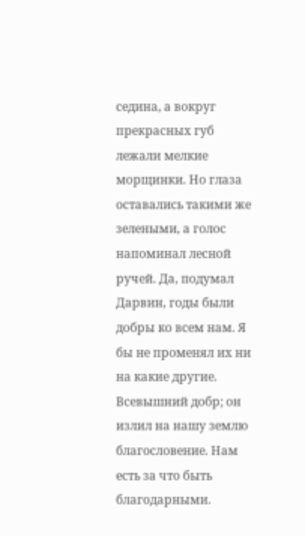седина, а вокруг прекрасных губ лежали мелкие морщинки. Но глаза оставались такими же зелеными, а голос напоминал лесной ручей. Да, подумал Дарвин, годы были добры ко всем нам. Я бы не променял их ни на какие другие. Всевышний добр; он излил на нашу землю благословение. Нам есть за что быть благодарными.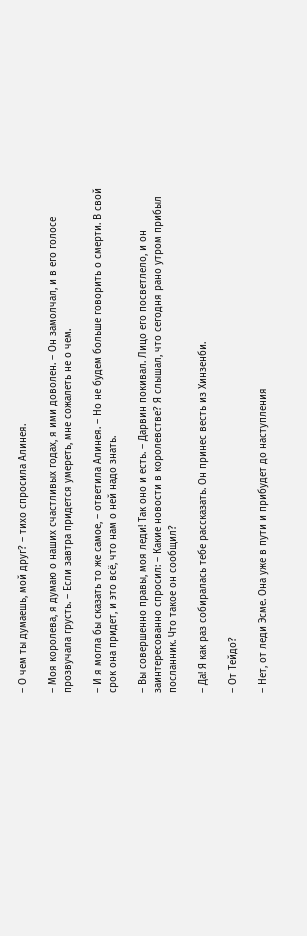– О чем ты думаешь, мой друг? – тихо спросила Алинея.

– Моя королева, я думаю о наших счастливых годах, я ими доволен. – Он замолчал, и в его голосе прозвучала грусть. – Если завтра придется умереть, мне сожалеть не о чем.

– И я могла бы сказать то же самое, – ответила Алинея. – Но не будем больше говорить о смерти. В свой срок она придет, и это всё, что нам о ней надо знать.

– Вы совершенно правы, моя леди! Так оно и есть. – Дарвин покивал. Лицо его посветлело, и он заинтересованно спросил: – Какие новости в королевстве? Я слышал, что сегодня рано утром прибыл посланник. Что такое он сообщил?

– Да! Я как раз собиралась тебе рассказать. Он принес весть из Хинзенби.

– От Тейдо?

– Нет, от леди Эсме. Она уже в пути и прибудет до наступления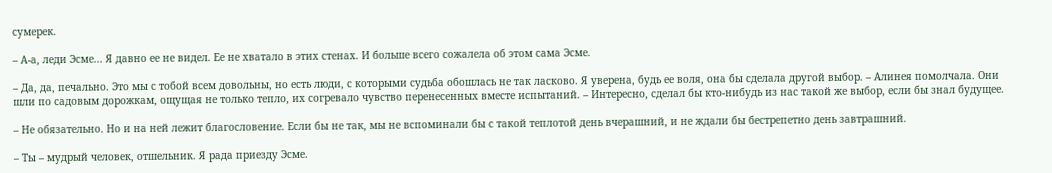сумерек.

– А-а, леди Эсме... Я давно ее не видел. Ее не хватало в этих стенах. И больше всего сожалела об этом сама Эсме.

– Да, да, печально. Это мы с тобой всем довольны, но есть люди, с которыми судьба обошлась не так ласково. Я уверена, будь ее воля, она бы сделала другой выбор. – Алинея помолчала. Они шли по садовым дорожкам, ощущая не только тепло, их согревало чувство перенесенных вместе испытаний. – Интересно, сделал бы кто-нибудь из нас такой же выбор, если бы знал будущее.

– Не обязательно. Но и на ней лежит благословение. Если бы не так, мы не вспоминали бы с такой теплотой день вчерашний, и не ждали бы бестрепетно день завтрашний.

– Ты – мудрый человек, отшельник. Я рада приезду Эсме.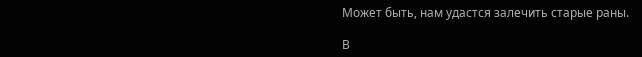Может быть, нам удастся залечить старые раны.

В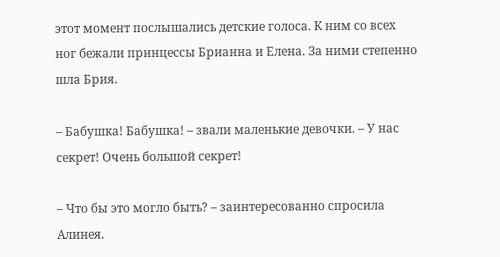этот момент послышались детские голоса. К ним со всех ног бежали принцессы Брианна и Елена. За ними степенно шла Брия.

– Бабушка! Бабушка! – звали маленькие девочки. – У нас секрет! Очень большой секрет!

– Что бы это могло быть? – заинтересованно спросила Алинея.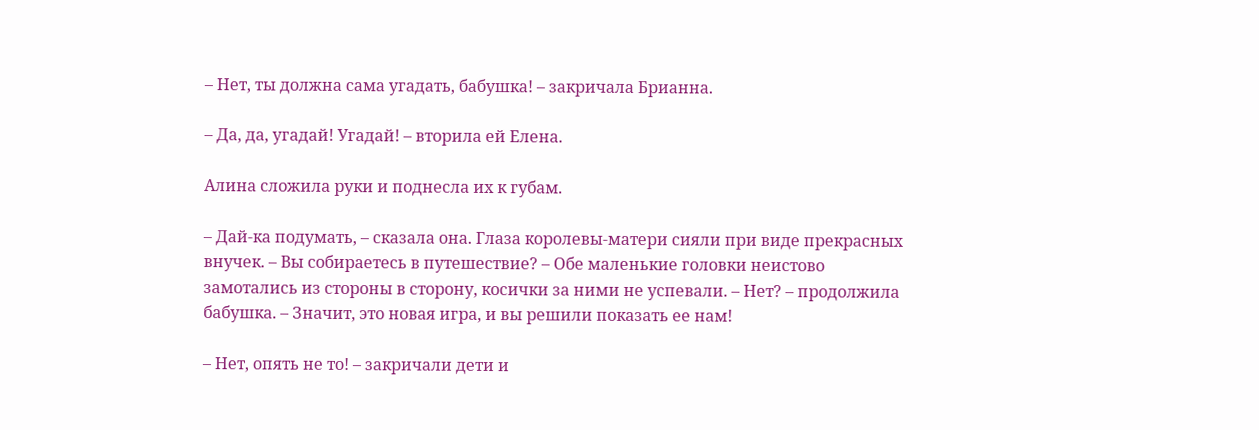– Нет, ты должна сама угадать, бабушка! – закричала Брианна.

– Да, да, угадай! Угадай! – вторила ей Елена.

Алина сложила руки и поднесла их к губам.

– Дай-ка подумать, – сказала она. Глаза королевы-матери сияли при виде прекрасных внучек. – Вы собираетесь в путешествие? – Обе маленькие головки неистово замотались из стороны в сторону, косички за ними не успевали. – Нет? – продолжила бабушка. – Значит, это новая игра, и вы решили показать ее нам!

– Нет, опять не то! – закричали дети и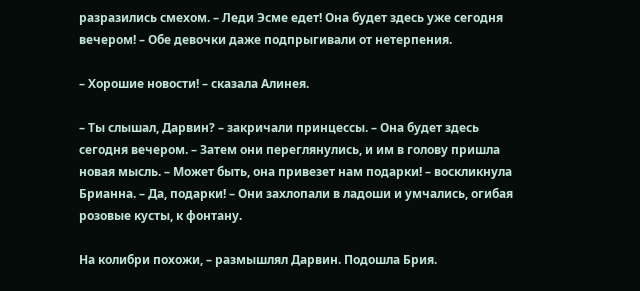разразились смехом. – Леди Эсме едет! Она будет здесь уже сегодня вечером! – Обе девочки даже подпрыгивали от нетерпения.

– Хорошие новости! – сказала Алинея.

– Ты слышал, Дарвин? – закричали принцессы. – Она будет здесь сегодня вечером. – Затем они переглянулись, и им в голову пришла новая мысль. – Может быть, она привезет нам подарки! – воскликнула Брианна. – Да, подарки! – Они захлопали в ладоши и умчались, огибая розовые кусты, к фонтану.

На колибри похожи, – размышлял Дарвин. Подошла Брия.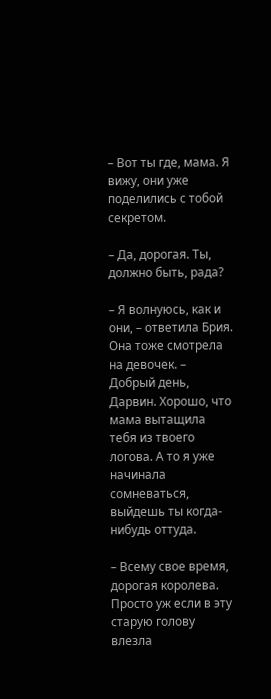– Вот ты где, мама. Я вижу, они уже поделились с тобой секретом.

– Да, дорогая. Ты, должно быть, рада?

– Я волнуюсь, как и они, – ответила Брия. Она тоже смотрела на девочек. – Добрый день, Дарвин. Хорошо, что мама вытащила тебя из твоего логова. А то я уже начинала сомневаться, выйдешь ты когда-нибудь оттуда.

– Всему свое время, дорогая королева. Просто уж если в эту старую голову влезла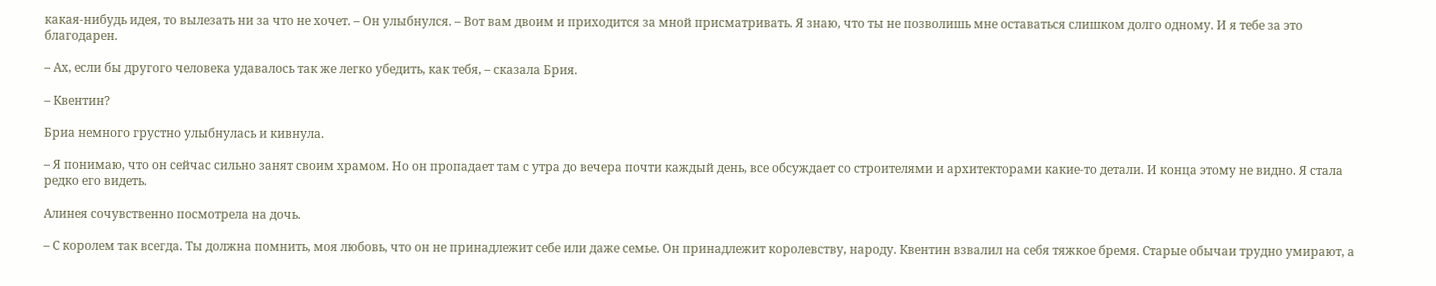какая-нибудь идея, то вылезать ни за что не хочет. – Он улыбнулся. – Вот вам двоим и приходится за мной присматривать. Я знаю, что ты не позволишь мне оставаться слишком долго одному. И я тебе за это благодарен.

– Ах, если бы другого человека удавалось так же легко убедить, как тебя, – сказала Брия.

– Квентин?

Бриа немного грустно улыбнулась и кивнула.

– Я понимаю, что он сейчас сильно занят своим храмом. Но он пропадает там с утра до вечера почти каждый день, все обсуждает со строителями и архитекторами какие-то детали. И конца этому не видно. Я стала редко его видеть.

Алинея сочувственно посмотрела на дочь.

– С королем так всегда. Ты должна помнить, моя любовь, что он не принадлежит себе или даже семье. Он принадлежит королевству, народу. Квентин взвалил на себя тяжкое бремя. Старые обычаи трудно умирают, а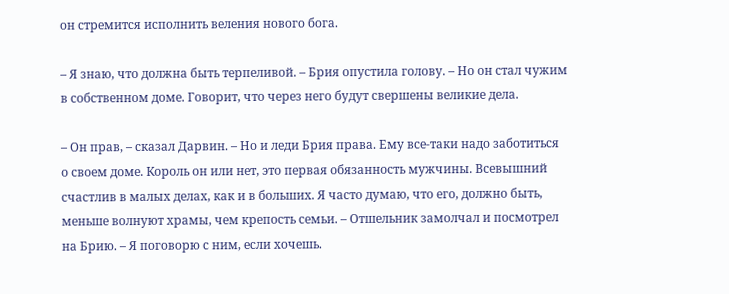он стремится исполнить веления нового бога.

– Я знаю, что должна быть терпеливой. – Брия опустила голову. – Но он стал чужим в собственном доме. Говорит, что через него будут свершены великие дела.

– Он прав, – сказал Дарвин. – Но и леди Брия права. Ему все-таки надо заботиться о своем доме. Король он или нет, это первая обязанность мужчины. Всевышний счастлив в малых делах, как и в больших. Я часто думаю, что его, должно быть, меньше волнуют храмы, чем крепость семьи. – Отшельник замолчал и посмотрел на Брию. – Я поговорю с ним, если хочешь.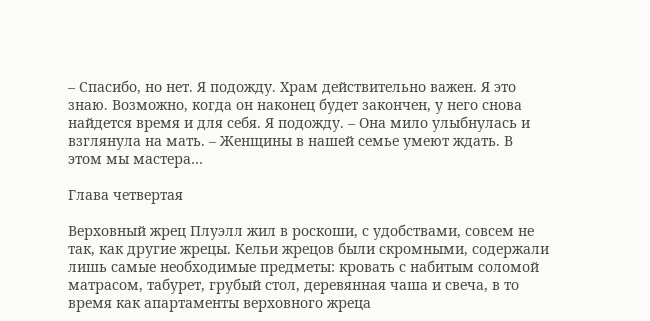– Спасибо, но нет. Я подожду. Храм действительно важен. Я это знаю. Возможно, когда он наконец будет закончен, у него снова найдется время и для себя. Я подожду. – Она мило улыбнулась и взглянула на мать. – Женщины в нашей семье умеют ждать. В этом мы мастера…

Глава четвертая

Верховный жрец Плуэлл жил в роскоши, с удобствами, совсем не так, как другие жрецы. Кельи жрецов были скромными, содержали лишь самые необходимые предметы: кровать с набитым соломой матрасом, табурет, грубый стол, деревянная чаша и свеча, в то время как апартаменты верховного жреца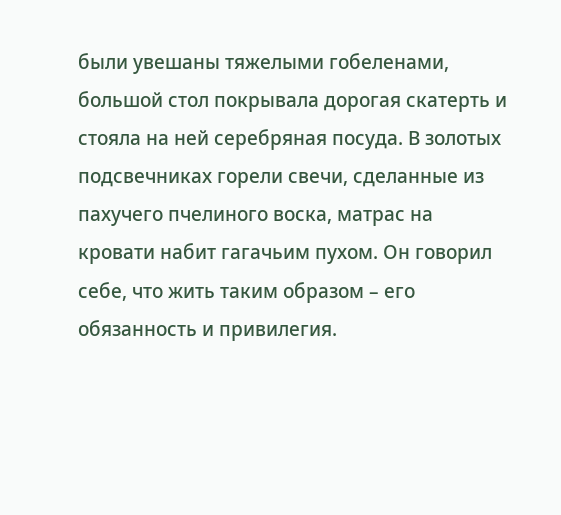были увешаны тяжелыми гобеленами, большой стол покрывала дорогая скатерть и стояла на ней серебряная посуда. В золотых подсвечниках горели свечи, сделанные из пахучего пчелиного воска, матрас на кровати набит гагачьим пухом. Он говорил себе, что жить таким образом – его обязанность и привилегия.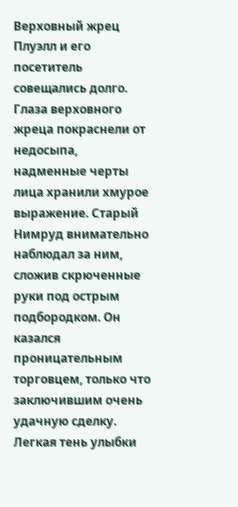Верховный жрец Плуэлл и его посетитель совещались долго. Глаза верховного жреца покраснели от недосыпа, надменные черты лица хранили хмурое выражение. Старый Нимруд внимательно наблюдал за ним, сложив скрюченные руки под острым подбородком. Он казался проницательным торговцем, только что заключившим очень удачную сделку. Легкая тень улыбки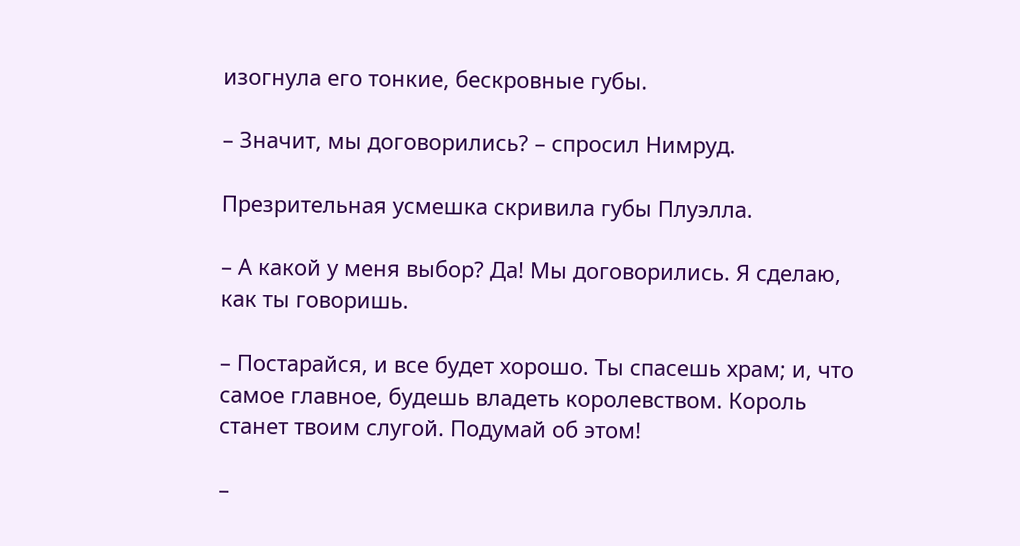изогнула его тонкие, бескровные губы.

– Значит, мы договорились? – спросил Нимруд.

Презрительная усмешка скривила губы Плуэлла.

– А какой у меня выбор? Да! Мы договорились. Я сделаю, как ты говоришь.

– Постарайся, и все будет хорошо. Ты спасешь храм; и, что самое главное, будешь владеть королевством. Король станет твоим слугой. Подумай об этом!

–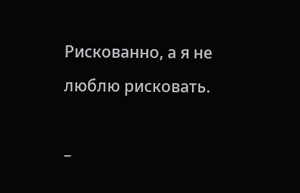Рискованно, а я не люблю рисковать.

–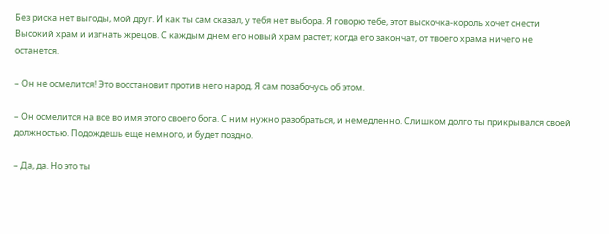Без риска нет выгоды, мой друг. И как ты сам сказал, у тебя нет выбора. Я говорю тебе, этот выскочка-король хочет снести Высокий храм и изгнать жрецов. С каждым днем его новый храм растет; когда его закончат, от твоего храма ничего не останется.

– Он не осмелится! Это восстановит против него народ. Я сам позабочусь об этом.

– Он осмелится на все во имя этого своего бога. С ним нужно разобраться, и немедленно. Слишком долго ты прикрывался своей должностью. Подождешь еще немного, и будет поздно.

– Да, да. Но это ты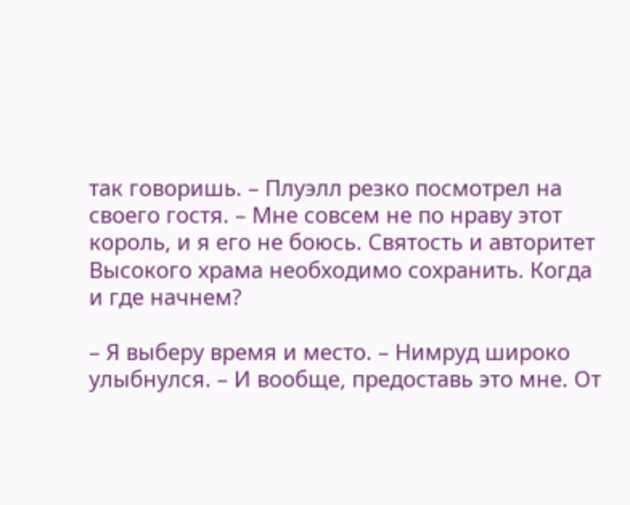так говоришь. – Плуэлл резко посмотрел на своего гостя. – Мне совсем не по нраву этот король, и я его не боюсь. Святость и авторитет Высокого храма необходимо сохранить. Когда и где начнем?

– Я выберу время и место. – Нимруд широко улыбнулся. – И вообще, предоставь это мне. От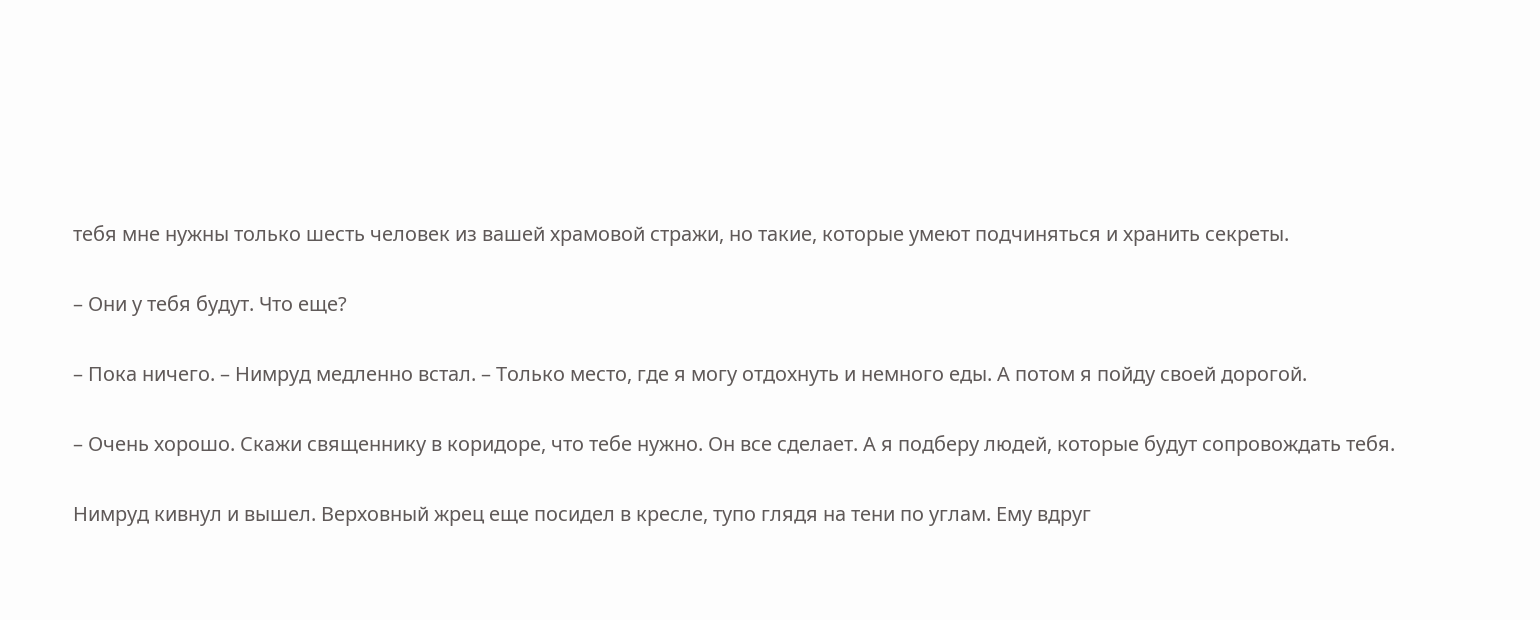тебя мне нужны только шесть человек из вашей храмовой стражи, но такие, которые умеют подчиняться и хранить секреты.

– Они у тебя будут. Что еще?

– Пока ничего. – Нимруд медленно встал. – Только место, где я могу отдохнуть и немного еды. А потом я пойду своей дорогой.

– Очень хорошо. Скажи священнику в коридоре, что тебе нужно. Он все сделает. А я подберу людей, которые будут сопровождать тебя.

Нимруд кивнул и вышел. Верховный жрец еще посидел в кресле, тупо глядя на тени по углам. Ему вдруг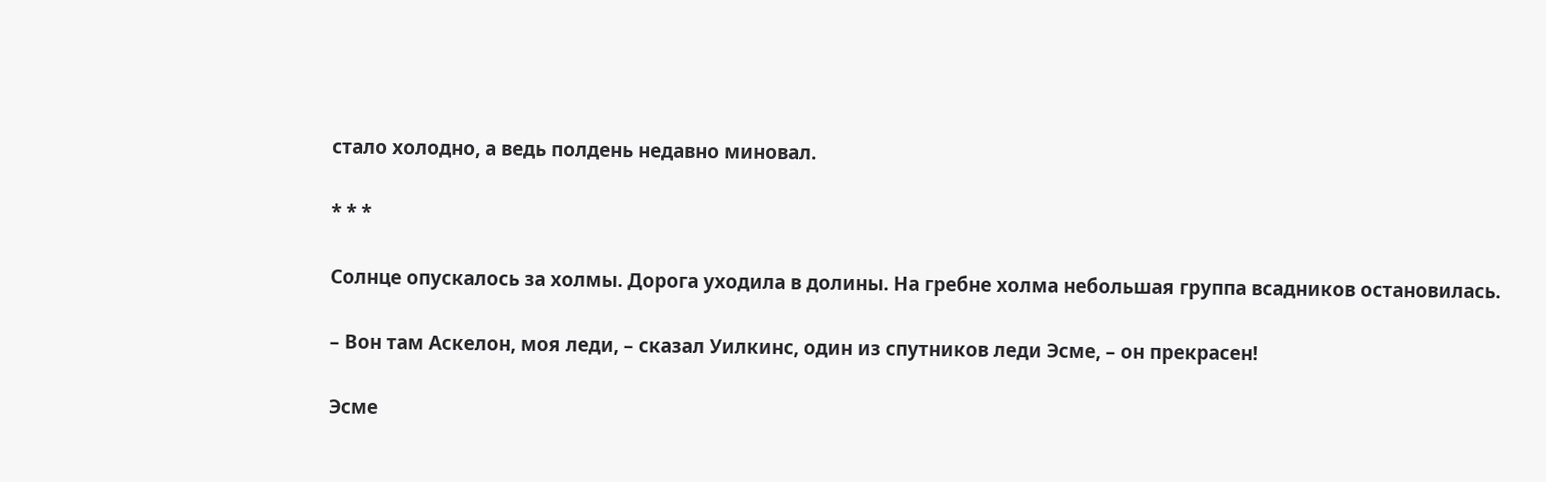стало холодно, а ведь полдень недавно миновал.

* * *

Солнце опускалось за холмы. Дорога уходила в долины. На гребне холма небольшая группа всадников остановилась.

– Вон там Аскелон, моя леди, – сказал Уилкинс, один из спутников леди Эсме, – он прекрасен!

Эсме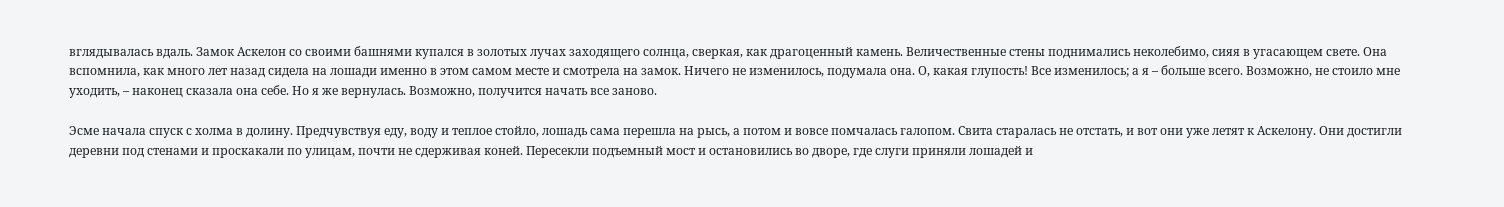вглядывалась вдаль. Замок Аскелон со своими башнями купался в золотых лучах заходящего солнца, сверкая, как драгоценный камень. Величественные стены поднимались неколебимо, сияя в угасающем свете. Она вспомнила, как много лет назад сидела на лошади именно в этом самом месте и смотрела на замок. Ничего не изменилось, подумала она. О, какая глупость! Все изменилось; а я – больше всего. Возможно, не стоило мне уходить, – наконец сказала она себе. Но я же вернулась. Возможно, получится начать все заново.

Эсме начала спуск с холма в долину. Предчувствуя еду, воду и теплое стойло, лошадь сама перешла на рысь, а потом и вовсе помчалась галопом. Свита старалась не отстать, и вот они уже летят к Аскелону. Они достигли деревни под стенами и проскакали по улицам, почти не сдерживая коней. Пересекли подъемный мост и остановились во дворе, где слуги приняли лошадей и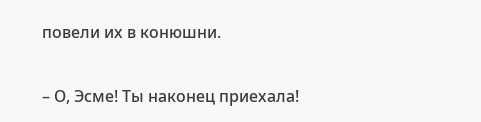повели их в конюшни.

– О, Эсме! Ты наконец приехала!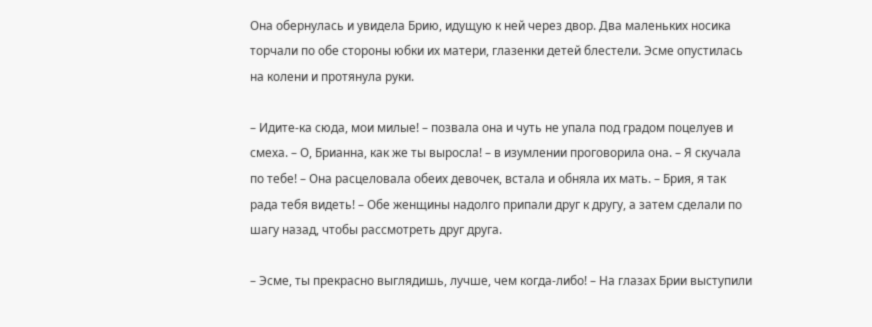Она обернулась и увидела Брию, идущую к ней через двор. Два маленьких носика торчали по обе стороны юбки их матери, глазенки детей блестели. Эсме опустилась на колени и протянула руки.

– Идите-ка сюда, мои милые! – позвала она и чуть не упала под градом поцелуев и смеха. – О, Брианна, как же ты выросла! – в изумлении проговорила она. – Я скучала по тебе! – Она расцеловала обеих девочек, встала и обняла их мать. – Брия, я так рада тебя видеть! – Обе женщины надолго припали друг к другу, а затем сделали по шагу назад, чтобы рассмотреть друг друга.

– Эсме, ты прекрасно выглядишь, лучше, чем когда-либо! – На глазах Брии выступили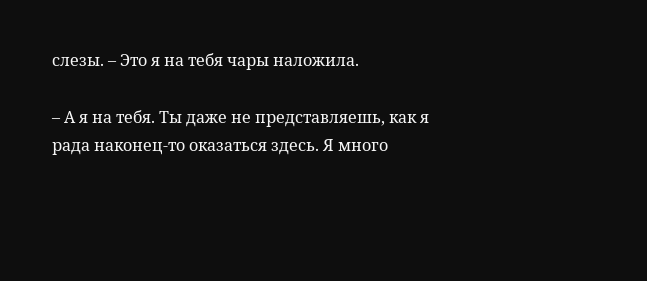слезы. – Это я на тебя чары наложила.

– А я на тебя. Ты даже не представляешь, как я рада наконец-то оказаться здесь. Я много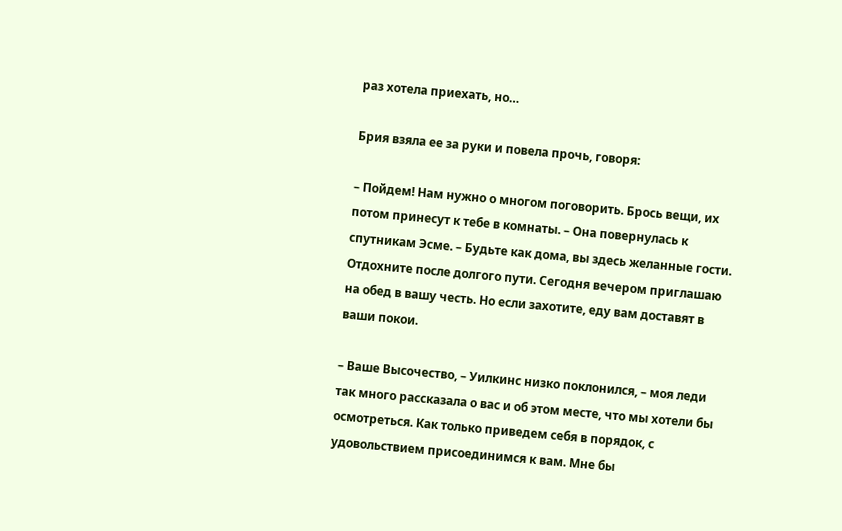раз хотела приехать, но…

Брия взяла ее за руки и повела прочь, говоря:

– Пойдем! Нам нужно о многом поговорить. Брось вещи, их потом принесут к тебе в комнаты. – Она повернулась к спутникам Эсме. – Будьте как дома, вы здесь желанные гости. Отдохните после долгого пути. Сегодня вечером приглашаю на обед в вашу честь. Но если захотите, еду вам доставят в ваши покои.

– Ваше Высочество, – Уилкинс низко поклонился, – моя леди так много рассказала о вас и об этом месте, что мы хотели бы осмотреться. Как только приведем себя в порядок, с удовольствием присоединимся к вам. Мне бы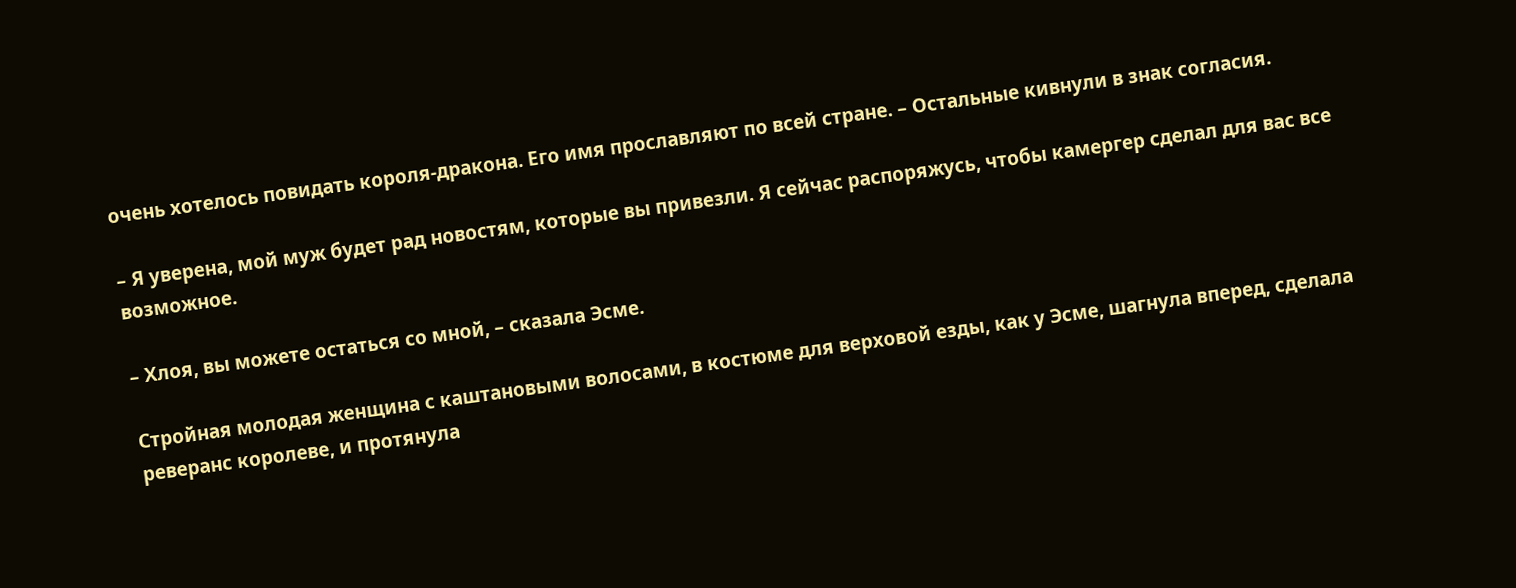очень хотелось повидать короля-дракона. Его имя прославляют по всей стране. – Остальные кивнули в знак согласия.

– Я уверена, мой муж будет рад новостям, которые вы привезли. Я сейчас распоряжусь, чтобы камергер сделал для вас все возможное.

– Хлоя, вы можете остаться со мной, – сказала Эсме.

Стройная молодая женщина с каштановыми волосами, в костюме для верховой езды, как у Эсме, шагнула вперед, сделала реверанс королеве, и протянула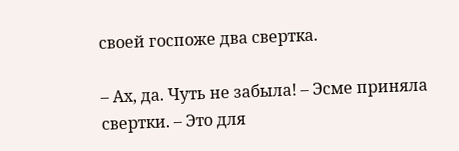своей госпоже два свертка.

– Ах, да. Чуть не забыла! – Эсме приняла свертки. – Это для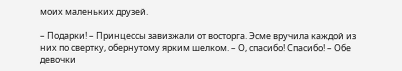моих маленьких друзей.

– Подарки! – Принцессы завизжали от восторга. Эсме вручила каждой из них по свертку, обернутому ярким шелком. – О, спасибо! Спасибо! – Обе девочки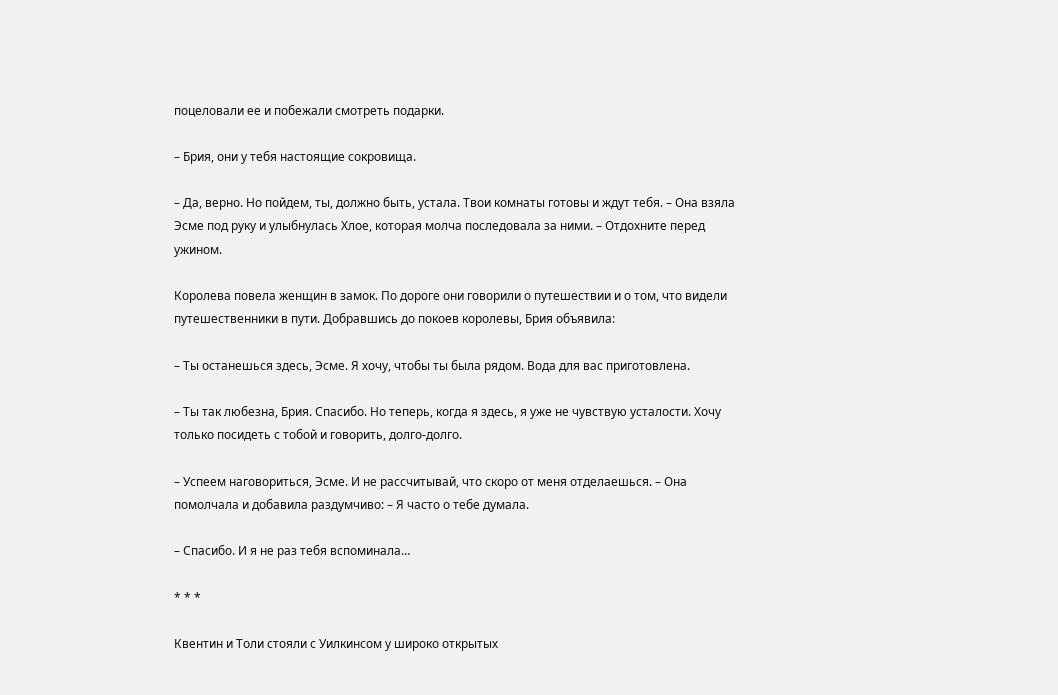поцеловали ее и побежали смотреть подарки.

– Брия, они у тебя настоящие сокровища.

– Да, верно. Но пойдем, ты, должно быть, устала. Твои комнаты готовы и ждут тебя. – Она взяла Эсме под руку и улыбнулась Хлое, которая молча последовала за ними. – Отдохните перед ужином.

Королева повела женщин в замок. По дороге они говорили о путешествии и о том, что видели путешественники в пути. Добравшись до покоев королевы, Брия объявила:

– Ты останешься здесь, Эсме. Я хочу, чтобы ты была рядом. Вода для вас приготовлена.

– Ты так любезна, Брия. Спасибо. Но теперь, когда я здесь, я уже не чувствую усталости. Хочу только посидеть с тобой и говорить, долго-долго.

– Успеем наговориться, Эсме. И не рассчитывай, что скоро от меня отделаешься. – Она помолчала и добавила раздумчиво: – Я часто о тебе думала.

– Спасибо. И я не раз тебя вспоминала…

* * *

Квентин и Толи стояли с Уилкинсом у широко открытых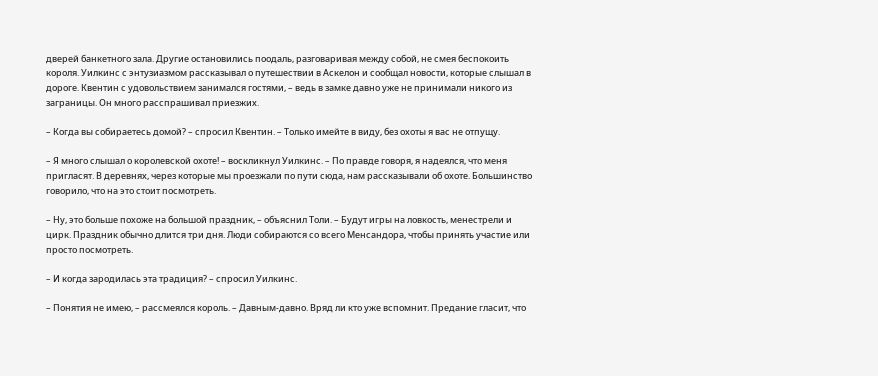дверей банкетного зала. Другие остановились поодаль, разговаривая между собой, не смея беспокоить короля. Уилкинс с энтузиазмом рассказывал о путешествии в Аскелон и сообщал новости, которые слышал в дороге. Квентин с удовольствием занимался гостями, – ведь в замке давно уже не принимали никого из заграницы. Он много расспрашивал приезжих.

– Когда вы собираетесь домой? – спросил Квентин. – Только имейте в виду, без охоты я вас не отпущу.

– Я много слышал о королевской охоте! – воскликнул Уилкинс. – По правде говоря, я надеялся, что меня пригласят. В деревнях, через которые мы проезжали по пути сюда, нам рассказывали об охоте. Большинство говорило, что на это стоит посмотреть.

– Ну, это больше похоже на большой праздник, – объяснил Толи. – Будут игры на ловкость, менестрели и цирк. Праздник обычно длится три дня. Люди собираются со всего Менсандора, чтобы принять участие или просто посмотреть.

– И когда зародилась эта традиция? – спросил Уилкинс.

– Понятия не имею, – рассмеялся король. – Давным-давно. Вряд ли кто уже вспомнит. Предание гласит, что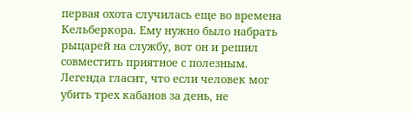первая охота случилась еще во времена Кельберкора. Ему нужно было набрать рыцарей на службу, вот он и решил совместить приятное с полезным. Легенда гласит, что если человек мог убить трех кабанов за день, не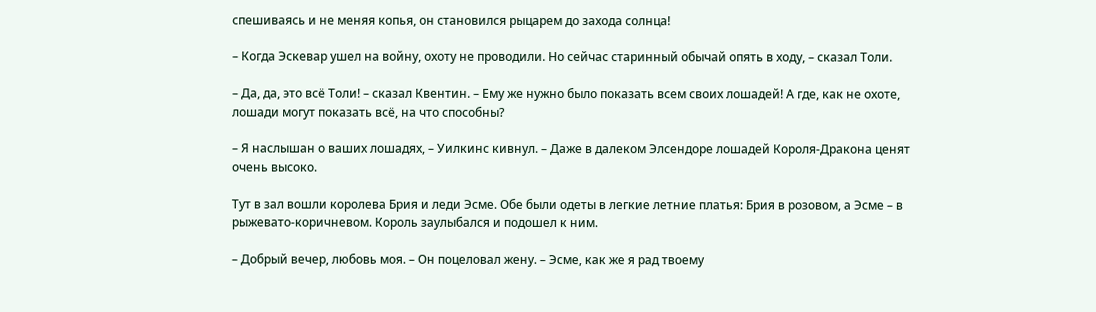спешиваясь и не меняя копья, он становился рыцарем до захода солнца!

– Когда Эскевар ушел на войну, охоту не проводили. Но сейчас старинный обычай опять в ходу, – сказал Толи.

– Да, да, это всё Толи! – сказал Квентин. – Ему же нужно было показать всем своих лошадей! А где, как не охоте, лошади могут показать всё, на что способны?

– Я наслышан о ваших лошадях, – Уилкинс кивнул. – Даже в далеком Элсендоре лошадей Короля-Дракона ценят очень высоко.

Тут в зал вошли королева Брия и леди Эсме. Обе были одеты в легкие летние платья: Брия в розовом, а Эсме – в рыжевато-коричневом. Король заулыбался и подошел к ним.

– Добрый вечер, любовь моя. – Он поцеловал жену. – Эсме, как же я рад твоему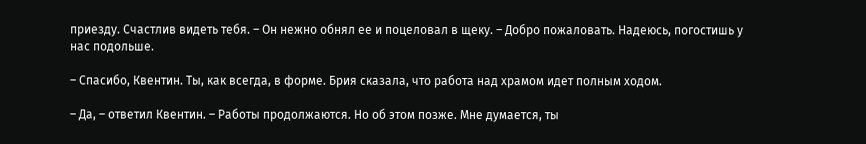приезду. Счастлив видеть тебя. – Он нежно обнял ее и поцеловал в щеку. – Добро пожаловать. Надеюсь, погостишь у нас подольше.

– Спасибо, Квентин. Ты, как всегда, в форме. Брия сказала, что работа над храмом идет полным ходом.

– Да, – ответил Квентин. – Работы продолжаются. Но об этом позже. Мне думается, ты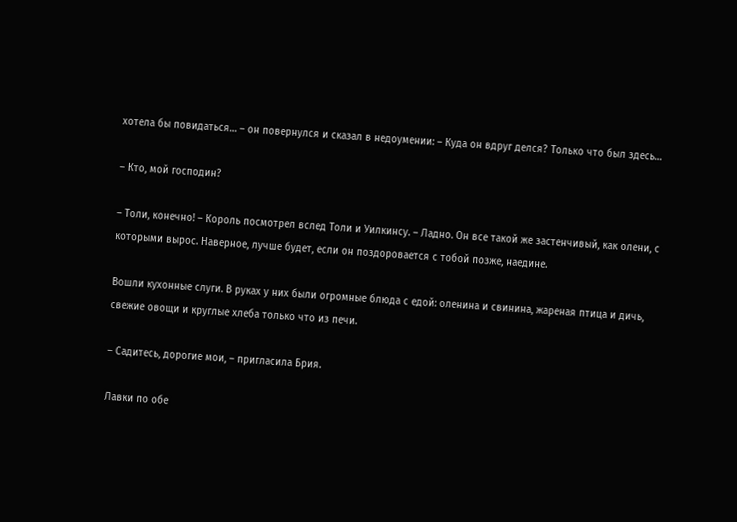хотела бы повидаться… – он повернулся и сказал в недоумении: – Куда он вдруг делся? Только что был здесь…

– Кто, мой господин?

– Толи, конечно! – Король посмотрел вслед Толи и Уилкинсу. – Ладно. Он все такой же застенчивый, как олени, с которыми вырос. Наверное, лучше будет, если он поздоровается с тобой позже, наедине.

Вошли кухонные слуги. В руках у них были огромные блюда с едой: оленина и свинина, жареная птица и дичь, свежие овощи и круглые хлеба только что из печи.

– Садитесь, дорогие мои, – пригласила Брия.

Лавки по обе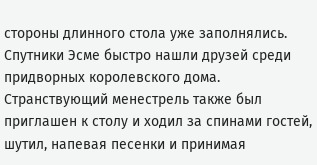стороны длинного стола уже заполнялись. Спутники Эсме быстро нашли друзей среди придворных королевского дома. Странствующий менестрель также был приглашен к столу и ходил за спинами гостей, шутил, напевая песенки и принимая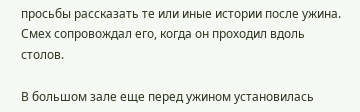просьбы рассказать те или иные истории после ужина. Смех сопровождал его, когда он проходил вдоль столов.

В большом зале еще перед ужином установилась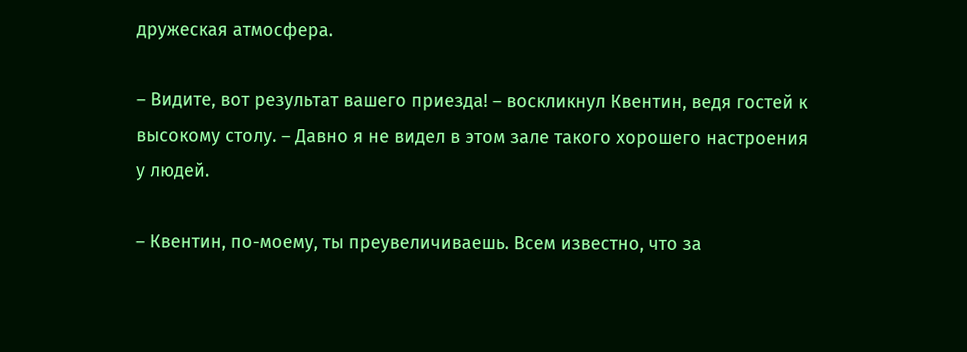дружеская атмосфера.

– Видите, вот результат вашего приезда! – воскликнул Квентин, ведя гостей к высокому столу. – Давно я не видел в этом зале такого хорошего настроения у людей.

– Квентин, по-моему, ты преувеличиваешь. Всем известно, что за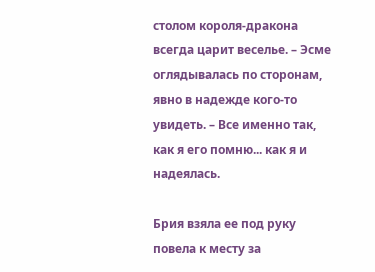столом короля-дракона всегда царит веселье. – Эсме оглядывалась по сторонам, явно в надежде кого-то увидеть. – Все именно так, как я его помню... как я и надеялась.

Брия взяла ее под руку повела к месту за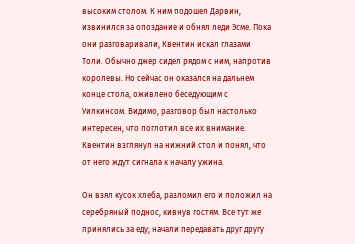высоким столом. К ним подошел Дарвин, извинился за опоздание и обнял леди Эсме. Пока они разговаривали, Квентин искал глазами Толи. Обычно джер сидел рядом с ним, напротив королевы. Но сейчас он оказался на дальнем конце стола, оживлено беседующим с Уилкинсом. Видимо, разговор был настолько интересен, что поглотил все их внимание. Квентин взглянул на нижний стол и понял, что от него ждут сигнала к началу ужина.

Он взял кусок хлеба, разломил его и положил на серебряный поднос, кивнув гостям. Все тут же принялись за еду; начали передавать друг другу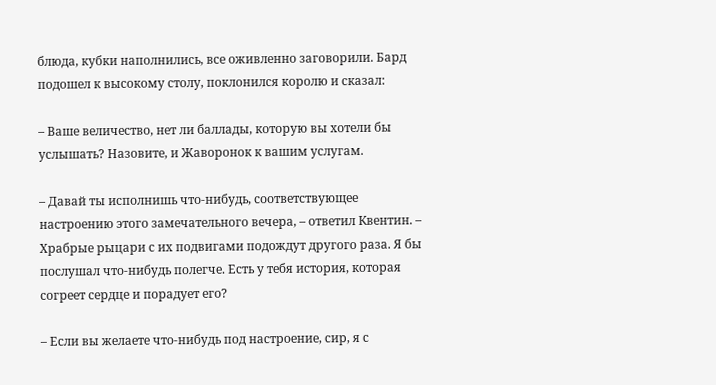блюда, кубки наполнились, все оживленно заговорили. Бард подошел к высокому столу, поклонился королю и сказал:

– Ваше величество, нет ли баллады, которую вы хотели бы услышать? Назовите, и Жаворонок к вашим услугам.

– Давай ты исполнишь что-нибудь, соответствующее настроению этого замечательного вечера, – ответил Квентин. – Храбрые рыцари с их подвигами подождут другого раза. Я бы послушал что-нибудь полегче. Есть у тебя история, которая согреет сердце и порадует его?

– Если вы желаете что-нибудь под настроение, сир, я с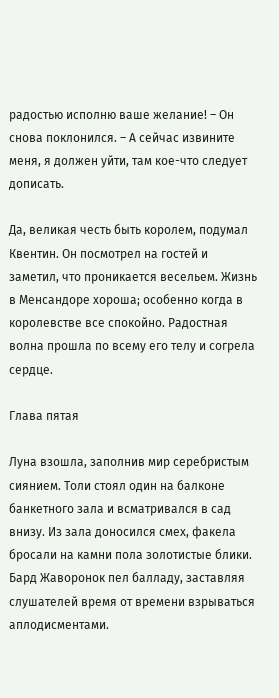радостью исполню ваше желание! – Он снова поклонился. – А сейчас извините меня, я должен уйти, там кое-что следует дописать.

Да, великая честь быть королем, подумал Квентин. Он посмотрел на гостей и заметил, что проникается весельем. Жизнь в Менсандоре хороша; особенно когда в королевстве все спокойно. Радостная волна прошла по всему его телу и согрела сердце.

Глава пятая

Луна взошла, заполнив мир серебристым сиянием. Толи стоял один на балконе банкетного зала и всматривался в сад внизу. Из зала доносился смех, факела бросали на камни пола золотистые блики. Бард Жаворонок пел балладу, заставляя слушателей время от времени взрываться аплодисментами.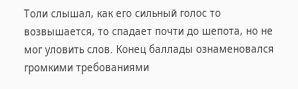Толи слышал, как его сильный голос то возвышается, то спадает почти до шепота, но не мог уловить слов. Конец баллады ознаменовался громкими требованиями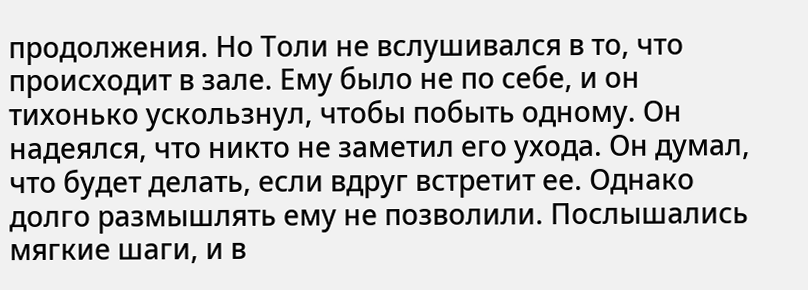продолжения. Но Толи не вслушивался в то, что происходит в зале. Ему было не по себе, и он тихонько ускользнул, чтобы побыть одному. Он надеялся, что никто не заметил его ухода. Он думал, что будет делать, если вдруг встретит ее. Однако долго размышлять ему не позволили. Послышались мягкие шаги, и в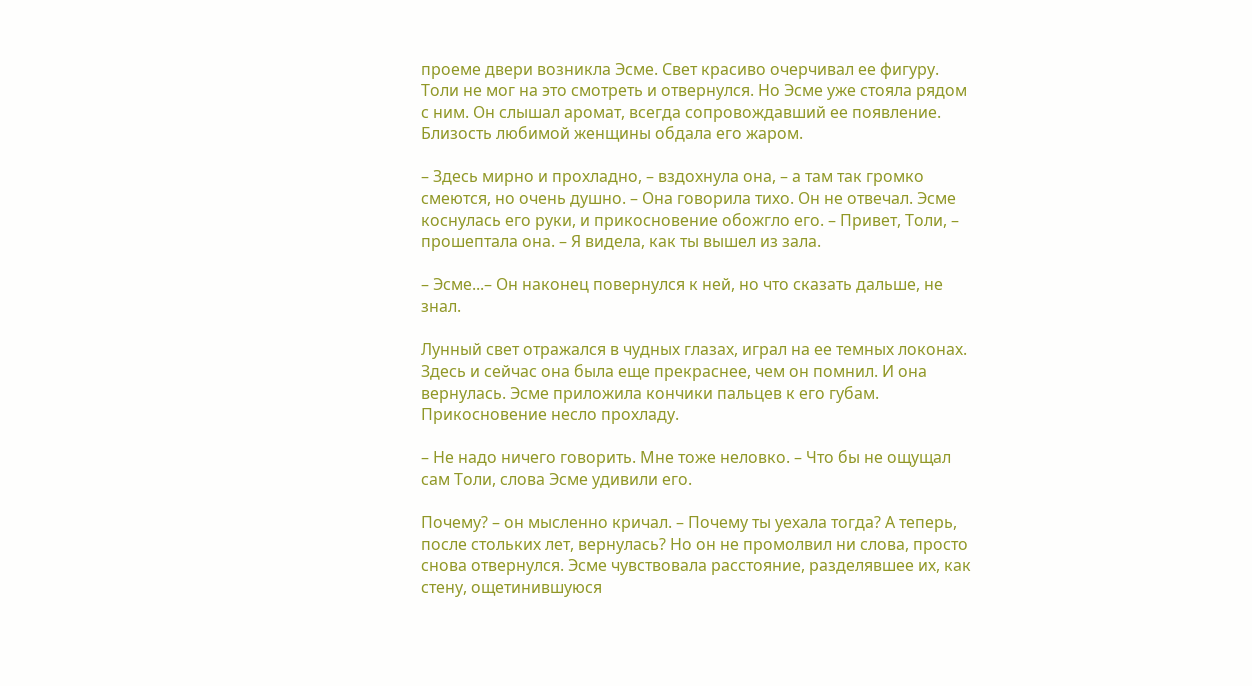проеме двери возникла Эсме. Свет красиво очерчивал ее фигуру. Толи не мог на это смотреть и отвернулся. Но Эсме уже стояла рядом с ним. Он слышал аромат, всегда сопровождавший ее появление. Близость любимой женщины обдала его жаром.

– Здесь мирно и прохладно, – вздохнула она, – а там так громко смеются, но очень душно. – Она говорила тихо. Он не отвечал. Эсме коснулась его руки, и прикосновение обожгло его. – Привет, Толи, – прошептала она. – Я видела, как ты вышел из зала.

– Эсме...– Он наконец повернулся к ней, но что сказать дальше, не знал.

Лунный свет отражался в чудных глазах, играл на ее темных локонах. Здесь и сейчас она была еще прекраснее, чем он помнил. И она вернулась. Эсме приложила кончики пальцев к его губам. Прикосновение несло прохладу.

– Не надо ничего говорить. Мне тоже неловко. – Что бы не ощущал сам Толи, слова Эсме удивили его.

Почему? – он мысленно кричал. – Почему ты уехала тогда? А теперь, после стольких лет, вернулась? Но он не промолвил ни слова, просто снова отвернулся. Эсме чувствовала расстояние, разделявшее их, как стену, ощетинившуюся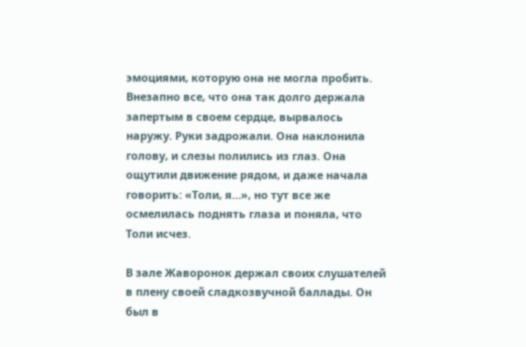эмоциями, которую она не могла пробить. Внезапно все, что она так долго держала запертым в своем сердце, вырвалось наружу. Руки задрожали. Она наклонила голову, и слезы полились из глаз. Она ощутили движение рядом, и даже начала говорить: «Толи, я…», но тут все же осмелилась поднять глаза и поняла, что Толи исчез.

В зале Жаворонок держал своих слушателей в плену своей сладкозвучной баллады. Он был в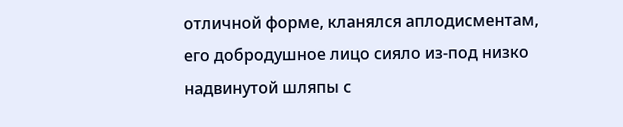отличной форме, кланялся аплодисментам, его добродушное лицо сияло из-под низко надвинутой шляпы с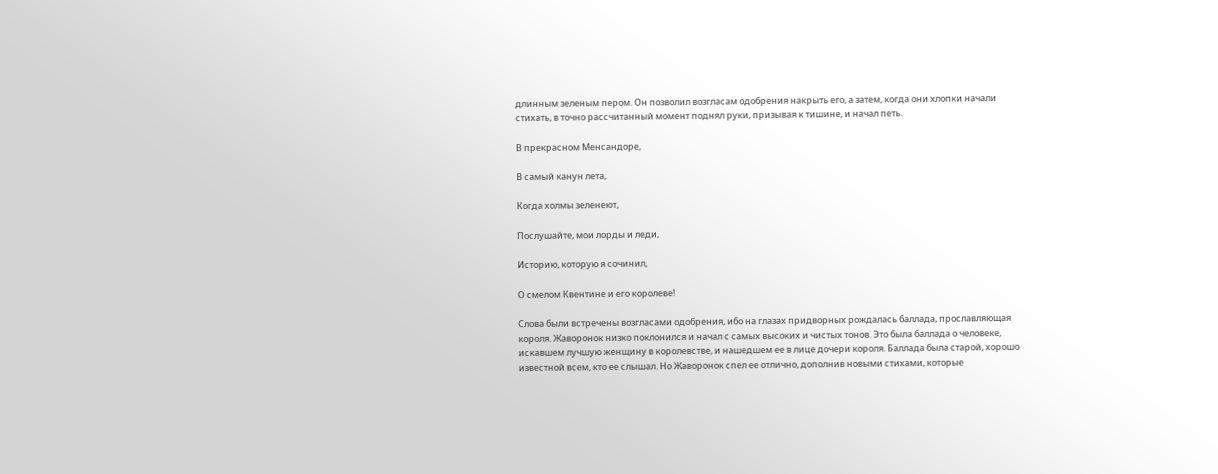длинным зеленым пером. Он позволил возгласам одобрения накрыть его, а затем, когда они хлопки начали стихать, в точно рассчитанный момент поднял руки, призывая к тишине, и начал петь.

В прекрасном Менсандоре,

В самый канун лета,

Когда холмы зеленеют,

Послушайте, мои лорды и леди,

Историю, которую я сочинил,

О смелом Квентине и его королеве!

Слова были встречены возгласами одобрения, ибо на глазах придворных рождалась баллада, прославляющая короля. Жаворонок низко поклонился и начал с самых высоких и чистых тонов. Это была баллада о человеке, искавшем лучшую женщину в королевстве, и нашедшем ее в лице дочери короля. Баллада была старой, хорошо известной всем, кто ее слышал. Но Жаворонок спел ее отлично, дополнив новыми стихами, которые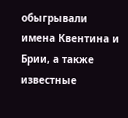обыгрывали имена Квентина и Брии, а также известные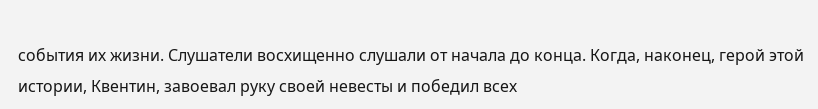события их жизни. Слушатели восхищенно слушали от начала до конца. Когда, наконец, герой этой истории, Квентин, завоевал руку своей невесты и победил всех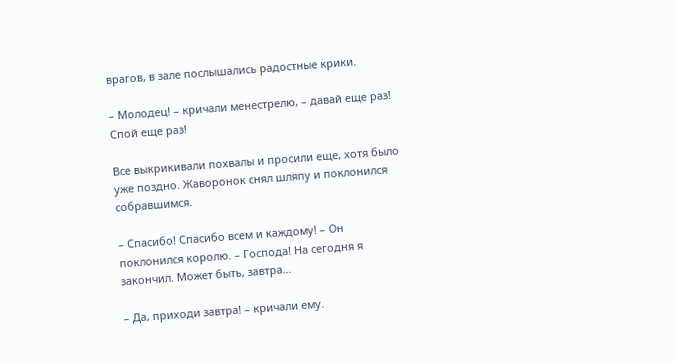врагов, в зале послышались радостные крики.

– Молодец! – кричали менестрелю, – давай еще раз! Спой еще раз!

Все выкрикивали похвалы и просили еще, хотя было уже поздно. Жаворонок снял шляпу и поклонился собравшимся.

– Спасибо! Спасибо всем и каждому! – Он поклонился королю. – Господа! На сегодня я закончил. Может быть, завтра…

– Да, приходи завтра! – кричали ему.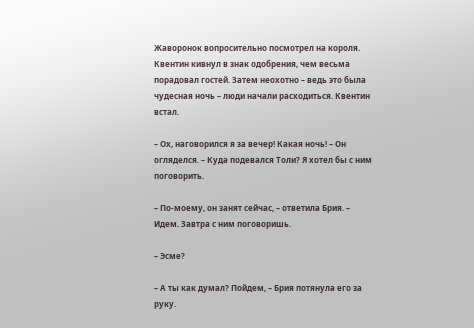Жаворонок вопросительно посмотрел на короля. Квентин кивнул в знак одобрения, чем весьма порадовал гостей. Затем неохотно – ведь это была чудесная ночь – люди начали расходиться. Квентин встал.

– Ох, наговорился я за вечер! Какая ночь! – Он огляделся. – Куда подевался Толи? Я хотел бы с ним поговорить.

– По-моему, он занят сейчас, – ответила Брия. – Идем. Завтра с ним поговоришь.

– Эсме?

– А ты как думал? Пойдем, – Брия потянула его за руку.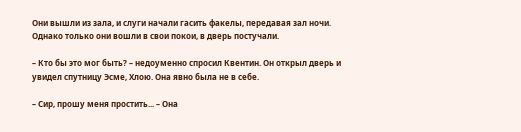Они вышли из зала, и слуги начали гасить факелы, передавая зал ночи. Однако только они вошли в свои покои, в дверь постучали.

– Кто бы это мог быть? – недоуменно спросил Квентин. Он открыл дверь и увидел спутницу Эсме, Хлою. Она явно была не в себе.

– Сир, прошу меня простить... – Она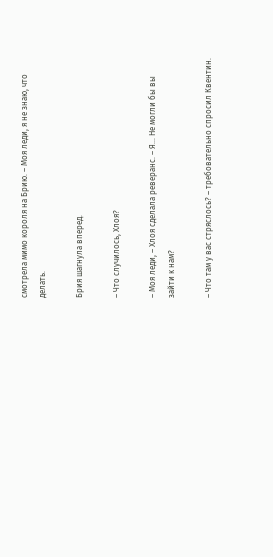смотрела мимо короля на Брию. – Моя леди, я не знаю, что делать.

Брия шагнула вперед.

– Что случилось, Хлоя?

– Моя леди, – Хлоя сделала реверанс. – Я... Не могли бы вы зайти к нам?

– Что там у вас стряслось? – требовательно спросил Квентин.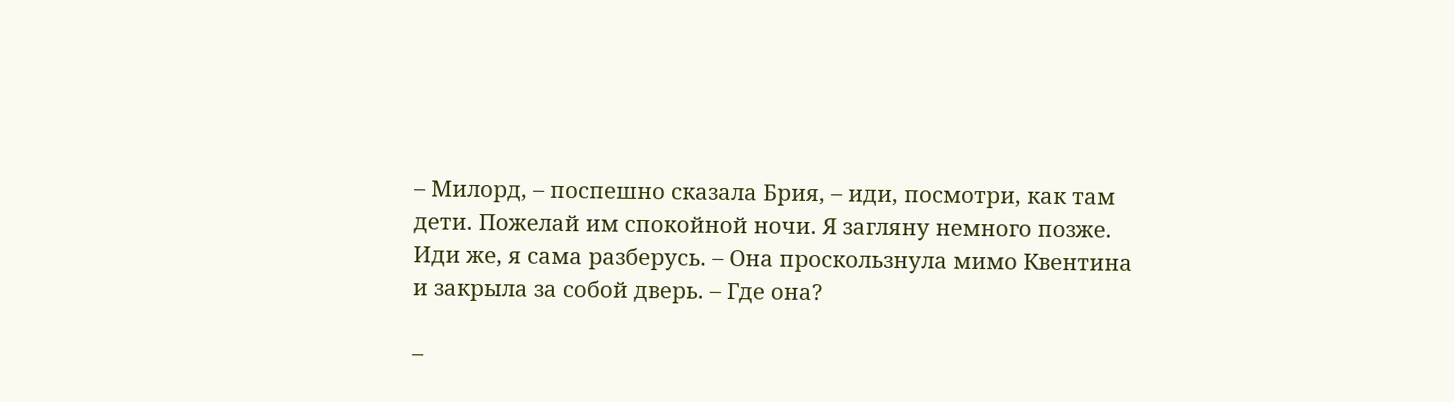– Милорд, – поспешно сказала Брия, – иди, посмотри, как там дети. Пожелай им спокойной ночи. Я загляну немного позже. Иди же, я сама разберусь. – Она проскользнула мимо Квентина и закрыла за собой дверь. – Где она?

–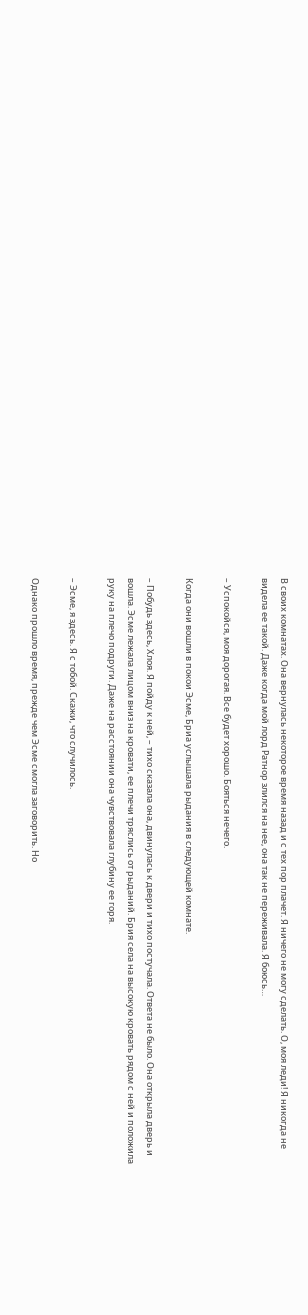В своих комнатах. Она вернулась некоторое время назад и с тех пор плачет. Я ничего не могу сделать. О, моя леди! Я никогда не видела ее такой. Даже когда мой лорд Ратнор злился на нее, она так не переживала. Я боюсь…

– Успокойся, моя дорогая. Все будет хорошо. Бояться нечего.

Когда они вошли в покои Эсме, Бриа услышала рыдания в следующей комнате.

– Побудь здесь, Хлоя. Я пойду к ней, – тихо сказала она, двинулась к двери и тихо постучала. Ответа не было. Она открыла дверь и вошла. Эсме лежала лицом вниз на кровати, ее плечи тряслись от рыданий. Брия села на высокую кровать рядом с ней и положила руку на плечо подруги. Даже на расстоянии она чувствовала глубину ее горя.

– Эсме, я здесь. Я с тобой. Скажи, что случилось.

Однако прошло время, прежде чем Эсме смогла заговорить. Но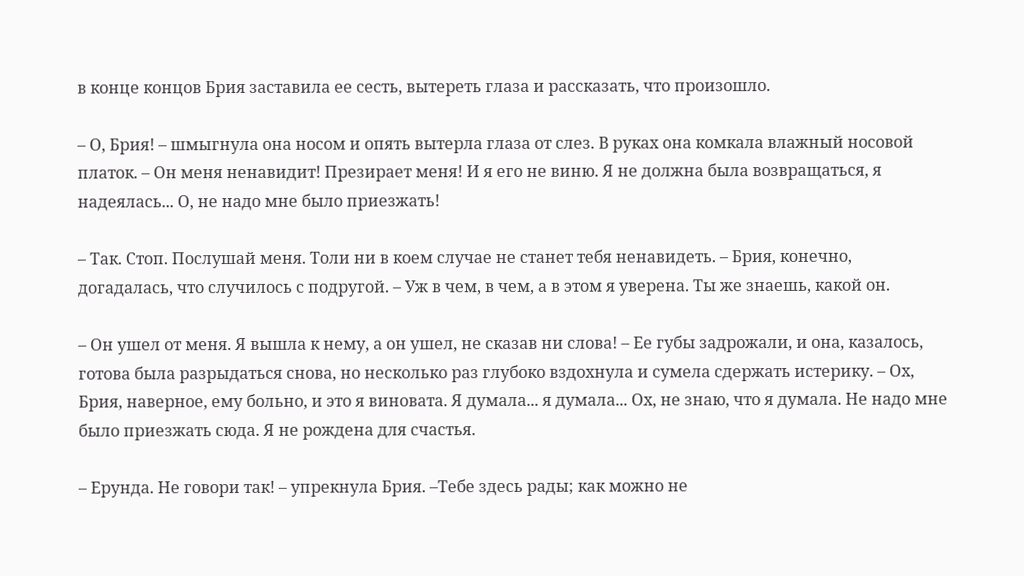в конце концов Брия заставила ее сесть, вытереть глаза и рассказать, что произошло.

– О, Брия! – шмыгнула она носом и опять вытерла глаза от слез. В руках она комкала влажный носовой платок. – Он меня ненавидит! Презирает меня! И я его не виню. Я не должна была возвращаться, я надеялась... О, не надо мне было приезжать!

– Так. Стоп. Послушай меня. Толи ни в коем случае не станет тебя ненавидеть. – Брия, конечно, догадалась, что случилось с подругой. – Уж в чем, в чем, а в этом я уверена. Ты же знаешь, какой он.

– Он ушел от меня. Я вышла к нему, а он ушел, не сказав ни слова! – Ее губы задрожали, и она, казалось, готова была разрыдаться снова, но несколько раз глубоко вздохнула и сумела сдержать истерику. – Ох, Брия, наверное, ему больно, и это я виновата. Я думала... я думала... Ох, не знаю, что я думала. Не надо мне было приезжать сюда. Я не рождена для счастья.

– Ерунда. Не говори так! – упрекнула Брия. –Тебе здесь рады; как можно не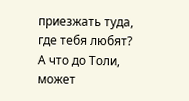приезжать туда, где тебя любят? А что до Толи, может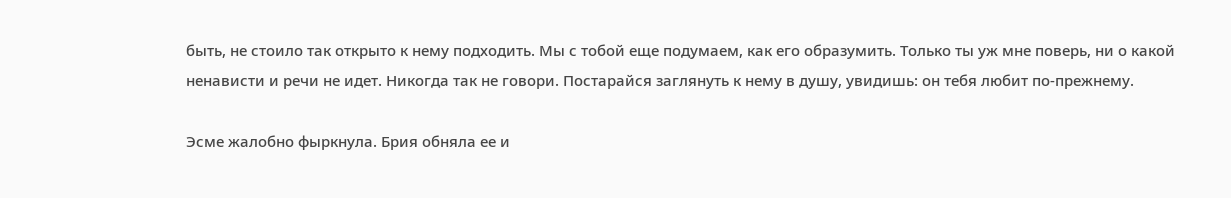быть, не стоило так открыто к нему подходить. Мы с тобой еще подумаем, как его образумить. Только ты уж мне поверь, ни о какой ненависти и речи не идет. Никогда так не говори. Постарайся заглянуть к нему в душу, увидишь: он тебя любит по-прежнему.

Эсме жалобно фыркнула. Брия обняла ее и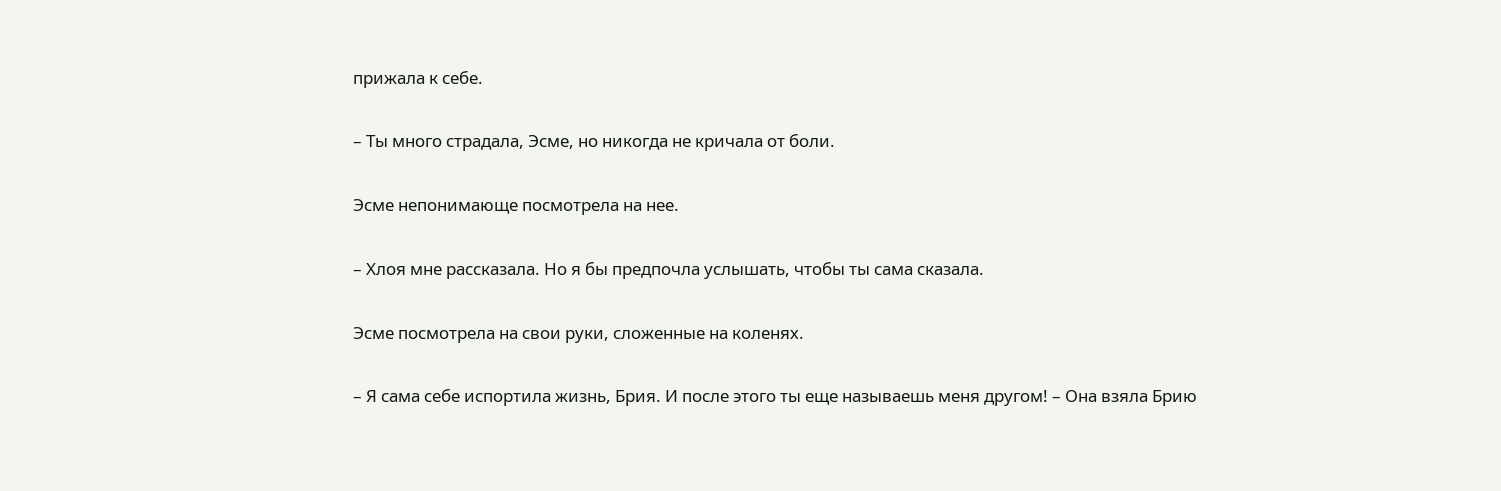прижала к себе.

– Ты много страдала, Эсме, но никогда не кричала от боли.

Эсме непонимающе посмотрела на нее.

– Хлоя мне рассказала. Но я бы предпочла услышать, чтобы ты сама сказала.

Эсме посмотрела на свои руки, сложенные на коленях.

– Я сама себе испортила жизнь, Брия. И после этого ты еще называешь меня другом! – Она взяла Брию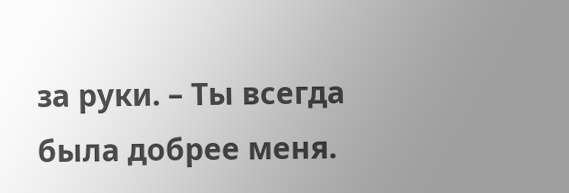за руки. – Ты всегда была добрее меня.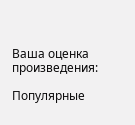Ваша оценка произведения:

Популярные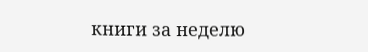книги за неделю